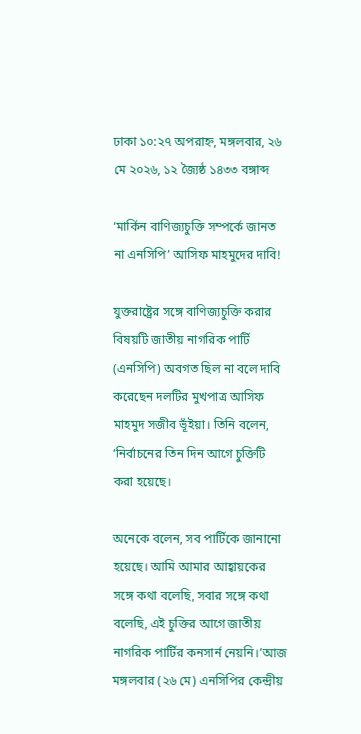ঢাকা ১০:২৭ অপরাহ্ন, মঙ্গলবার, ২৬ মে ২০২৬, ১২ জ্যৈষ্ঠ ১৪৩৩ বঙ্গাব্দ

‘মার্কিন বাণিজ্যচুক্তি সম্পর্কে জানত না এনসিপি’ আসিফ মাহমুদের দাবি!

যুক্তরাষ্ট্রের সঙ্গে বাণিজ্যচুক্তি করার বিষয়টি জাতীয় নাগরিক পার্টি (এনসিপি) অবগত ছিল না বলে দাবি করেছেন দলটির মুখপাত্র আসিফ মাহমুদ সজীব ভূঁইয়া। তিনি বলেন, ‘নির্বাচনের তিন দিন আগে চুক্তিটি করা হয়েছে।

অনেকে বলেন, সব পার্টিকে জানানো হয়েছে। আমি আমার আহ্বায়কের সঙ্গে কথা বলেছি, সবার সঙ্গে কথা বলেছি, এই চুক্তির আগে জাতীয় নাগরিক পার্টির কনসার্ন নেয়নি।’আজ মঙ্গলবার (২৬ মে) এনসিপির কেন্দ্রীয়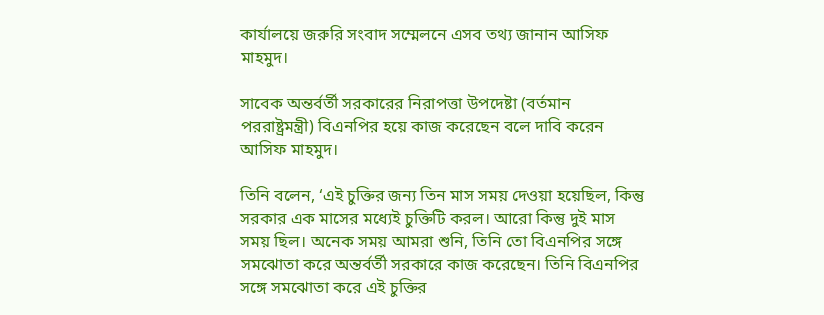কার্যালয়ে জরুরি সংবাদ সম্মেলনে এসব তথ্য জানান আসিফ মাহমুদ।

সাবেক অন্তর্বর্তী সরকারের নিরাপত্তা উপদেষ্টা (বর্তমান পররাষ্ট্রমন্ত্রী) বিএনপির হয়ে কাজ করেছেন বলে দাবি করেন আসিফ মাহমুদ।

তিনি বলেন, ‘এই চুক্তির জন্য তিন মাস সময় দেওয়া হয়েছিল, কিন্তু সরকার এক মাসের মধ্যেই চুক্তিটি করল। আরো কিন্তু দুই মাস সময় ছিল। অনেক সময় আমরা শুনি, তিনি তো বিএনপির সঙ্গে সমঝোতা করে অন্তর্বর্তী সরকারে কাজ করেছেন। তিনি বিএনপির সঙ্গে সমঝোতা করে এই চুক্তির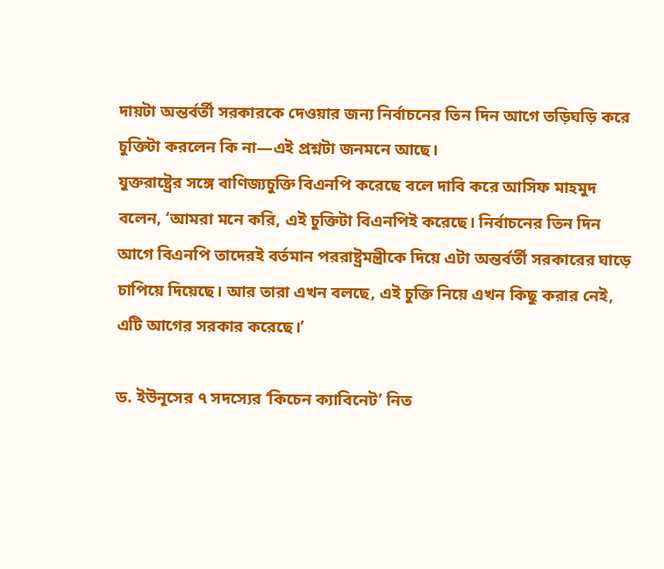দায়টা অন্তর্বর্তী সরকারকে দেওয়ার জন্য নির্বাচনের তিন দিন আগে তড়িঘড়ি করে চুক্তিটা করলেন কি না—এই প্রশ্নটা জনমনে আছে।
যুক্তরাষ্ট্রের সঙ্গে বাণিজ্যচুক্তি বিএনপি করেছে বলে দাবি করে আসিফ মাহমুদ বলেন, ‘আমরা মনে করি, এই চুক্তিটা বিএনপিই করেছে। নির্বাচনের তিন দিন আগে বিএনপি তাদেরই বর্তমান পররাষ্ট্রমন্ত্রীকে দিয়ে এটা অন্তর্বর্তী সরকারের ঘাড়ে চাপিয়ে দিয়েছে। আর তারা এখন বলছে, এই চুক্তি নিয়ে এখন কিছু করার নেই, এটি আগের সরকার করেছে।’

ড. ইউনূসের ৭ সদস্যের ‘কিচেন ক্যাবিনেট’ নিত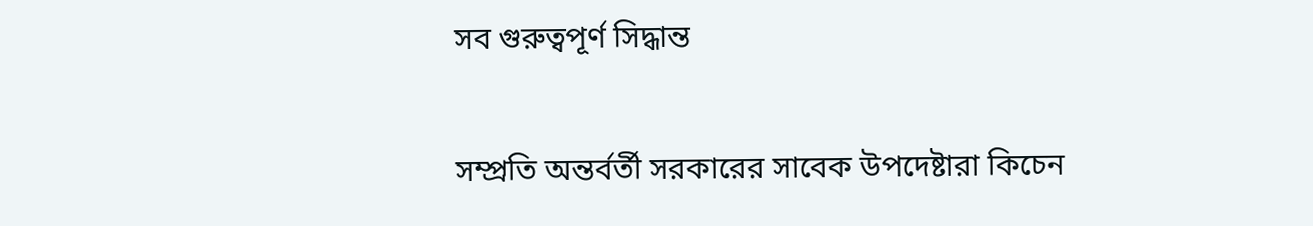সব গুরুত্বপূর্ণ সিদ্ধান্ত

সম্প্রতি অন্তর্বর্তী সরকারের সাবেক উপদেষ্টারা কিচেন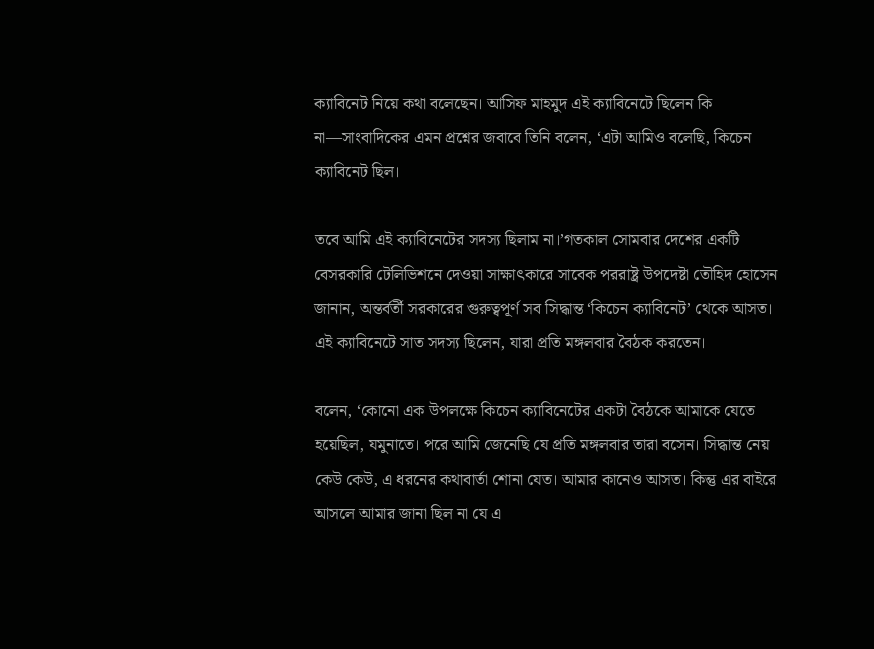ক্যাবিনেট নিয়ে কথা বলেছেন। আসিফ মাহমুদ এই ক্যাবিনেটে ছিলেন কি না—সাংবাদিকের এমন প্রশ্নের জবাবে তিনি বলেন, ‘এটা আমিও বলেছি, কিচেন ক্যাবিনেট ছিল।

তবে আমি এই ক্যাবিনেটের সদস্য ছিলাম না।’গতকাল সোমবার দেশের একটি বেসরকারি টেলিভিশনে দেওয়া সাক্ষাৎকারে সাবেক পররাষ্ট্র উপদেষ্টা তৌহিদ হোসেন জানান, অন্তর্বর্তী সরকারের গুরুত্বপূর্ণ সব সিদ্ধান্ত ‘কিচেন ক্যাবিনেট’ থেকে আসত। এই ক্যাবিনেটে সাত সদস্য ছিলেন, যারা প্রতি মঙ্গলবার বৈঠক করতেন।

বলেন, ‘কোনো এক উপলক্ষে কিচেন ক্যাবিনেটের একটা বৈঠকে আমাকে যেতে হয়েছিল, যমুনাতে। পরে আমি জেনেছি যে প্রতি মঙ্গলবার তারা বসেন। সিদ্ধান্ত নেয় কেউ কেউ, এ ধরনের কথাবার্তা শোনা যেত। আমার কানেও আসত। কিন্তু এর বাইরে আসলে আমার জানা ছিল না যে এ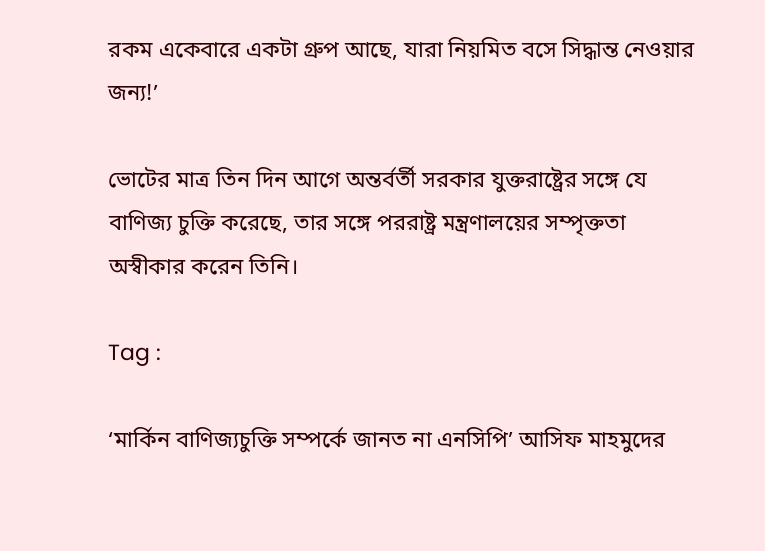রকম একেবারে একটা গ্রুপ আছে, যারা নিয়মিত বসে সিদ্ধান্ত নেওয়ার জন্য!’

ভোটের মাত্র তিন দিন আগে অন্তর্বর্তী সরকার যুক্তরাষ্ট্রের সঙ্গে যে বাণিজ্য চুক্তি করেছে, তার সঙ্গে পররাষ্ট্র মন্ত্রণালয়ের সম্পৃক্ততা অস্বীকার করেন তিনি।

Tag :

‘মার্কিন বাণিজ্যচুক্তি সম্পর্কে জানত না এনসিপি’ আসিফ মাহমুদের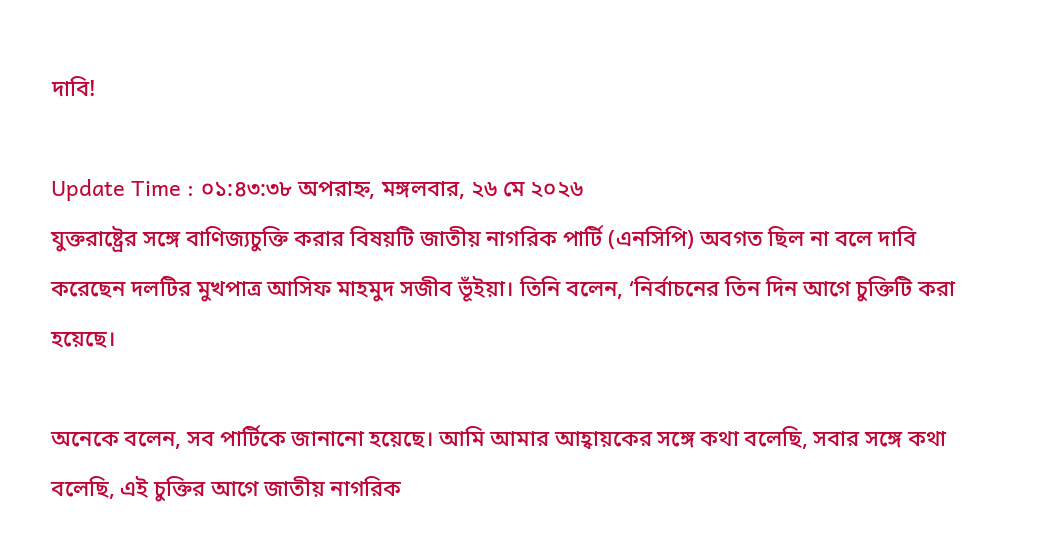দাবি!

Update Time : ০১:৪৩:৩৮ অপরাহ্ন, মঙ্গলবার, ২৬ মে ২০২৬
যুক্তরাষ্ট্রের সঙ্গে বাণিজ্যচুক্তি করার বিষয়টি জাতীয় নাগরিক পার্টি (এনসিপি) অবগত ছিল না বলে দাবি করেছেন দলটির মুখপাত্র আসিফ মাহমুদ সজীব ভূঁইয়া। তিনি বলেন, ‘নির্বাচনের তিন দিন আগে চুক্তিটি করা হয়েছে।

অনেকে বলেন, সব পার্টিকে জানানো হয়েছে। আমি আমার আহ্বায়কের সঙ্গে কথা বলেছি, সবার সঙ্গে কথা বলেছি, এই চুক্তির আগে জাতীয় নাগরিক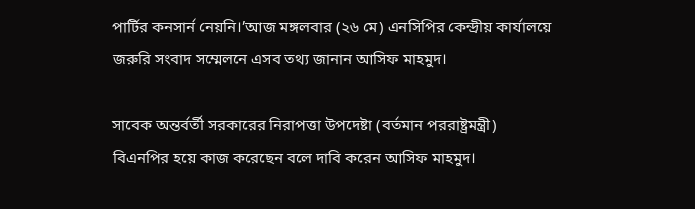পার্টির কনসার্ন নেয়নি।’আজ মঙ্গলবার (২৬ মে) এনসিপির কেন্দ্রীয় কার্যালয়ে জরুরি সংবাদ সম্মেলনে এসব তথ্য জানান আসিফ মাহমুদ।

সাবেক অন্তর্বর্তী সরকারের নিরাপত্তা উপদেষ্টা (বর্তমান পররাষ্ট্রমন্ত্রী) বিএনপির হয়ে কাজ করেছেন বলে দাবি করেন আসিফ মাহমুদ।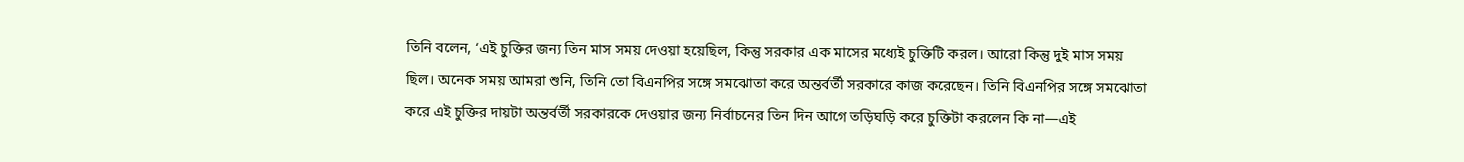তিনি বলেন, ‘এই চুক্তির জন্য তিন মাস সময় দেওয়া হয়েছিল, কিন্তু সরকার এক মাসের মধ্যেই চুক্তিটি করল। আরো কিন্তু দুই মাস সময় ছিল। অনেক সময় আমরা শুনি, তিনি তো বিএনপির সঙ্গে সমঝোতা করে অন্তর্বর্তী সরকারে কাজ করেছেন। তিনি বিএনপির সঙ্গে সমঝোতা করে এই চুক্তির দায়টা অন্তর্বর্তী সরকারকে দেওয়ার জন্য নির্বাচনের তিন দিন আগে তড়িঘড়ি করে চুক্তিটা করলেন কি না—এই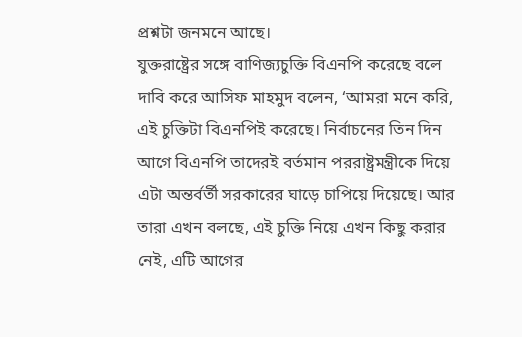প্রশ্নটা জনমনে আছে।
যুক্তরাষ্ট্রের সঙ্গে বাণিজ্যচুক্তি বিএনপি করেছে বলে দাবি করে আসিফ মাহমুদ বলেন, ‘আমরা মনে করি, এই চুক্তিটা বিএনপিই করেছে। নির্বাচনের তিন দিন আগে বিএনপি তাদেরই বর্তমান পররাষ্ট্রমন্ত্রীকে দিয়ে এটা অন্তর্বর্তী সরকারের ঘাড়ে চাপিয়ে দিয়েছে। আর তারা এখন বলছে, এই চুক্তি নিয়ে এখন কিছু করার নেই, এটি আগের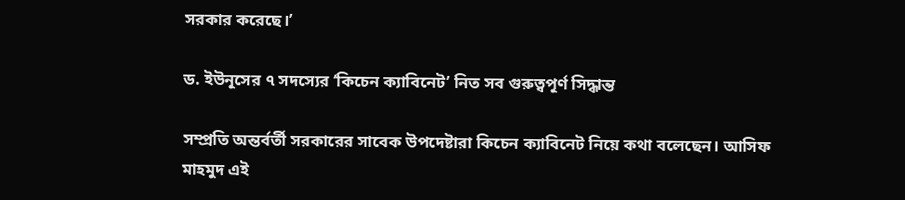সরকার করেছে।’

ড. ইউনূসের ৭ সদস্যের ‘কিচেন ক্যাবিনেট’ নিত সব গুরুত্বপূর্ণ সিদ্ধান্ত

সম্প্রতি অন্তর্বর্তী সরকারের সাবেক উপদেষ্টারা কিচেন ক্যাবিনেট নিয়ে কথা বলেছেন। আসিফ মাহমুদ এই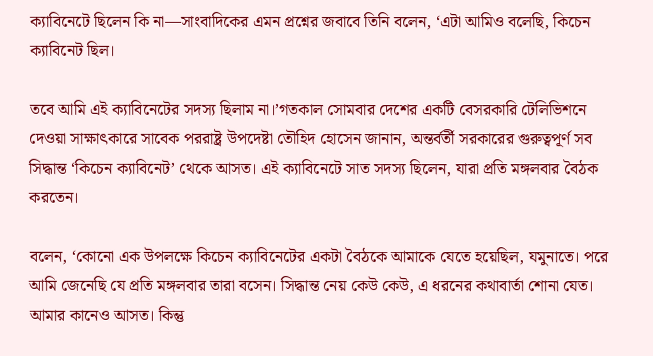ক্যাবিনেটে ছিলেন কি না—সাংবাদিকের এমন প্রশ্নের জবাবে তিনি বলেন, ‘এটা আমিও বলেছি, কিচেন ক্যাবিনেট ছিল।

তবে আমি এই ক্যাবিনেটের সদস্য ছিলাম না।’গতকাল সোমবার দেশের একটি বেসরকারি টেলিভিশনে দেওয়া সাক্ষাৎকারে সাবেক পররাষ্ট্র উপদেষ্টা তৌহিদ হোসেন জানান, অন্তর্বর্তী সরকারের গুরুত্বপূর্ণ সব সিদ্ধান্ত ‘কিচেন ক্যাবিনেট’ থেকে আসত। এই ক্যাবিনেটে সাত সদস্য ছিলেন, যারা প্রতি মঙ্গলবার বৈঠক করতেন।

বলেন, ‘কোনো এক উপলক্ষে কিচেন ক্যাবিনেটের একটা বৈঠকে আমাকে যেতে হয়েছিল, যমুনাতে। পরে আমি জেনেছি যে প্রতি মঙ্গলবার তারা বসেন। সিদ্ধান্ত নেয় কেউ কেউ, এ ধরনের কথাবার্তা শোনা যেত। আমার কানেও আসত। কিন্তু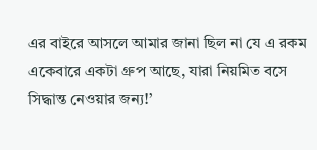এর বাইরে আসলে আমার জানা ছিল না যে এ রকম একেবারে একটা গ্রুপ আছে, যারা নিয়মিত বসে সিদ্ধান্ত নেওয়ার জন্য!’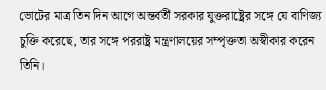ভোটের মাত্র তিন দিন আগে অন্তর্বর্তী সরকার যুক্তরাষ্ট্রের সঙ্গে যে বাণিজ্য চুক্তি করেছে, তার সঙ্গে পররাষ্ট্র মন্ত্রণালয়ের সম্পৃক্ততা অস্বীকার করেন তিনি।